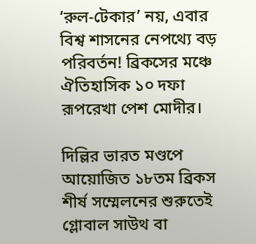‘রুল-টেকার’ নয়, এবার বিশ্ব শাসনের নেপথ্যে বড় পরিবর্তন! ব্রিকসের মঞ্চে ঐতিহাসিক ১০ দফা রূপরেখা পেশ মোদীর।

দিল্লির ভারত মণ্ডপে আয়োজিত ১৮তম ব্রিকস শীর্ষ সম্মেলনের শুরুতেই গ্লোবাল সাউথ বা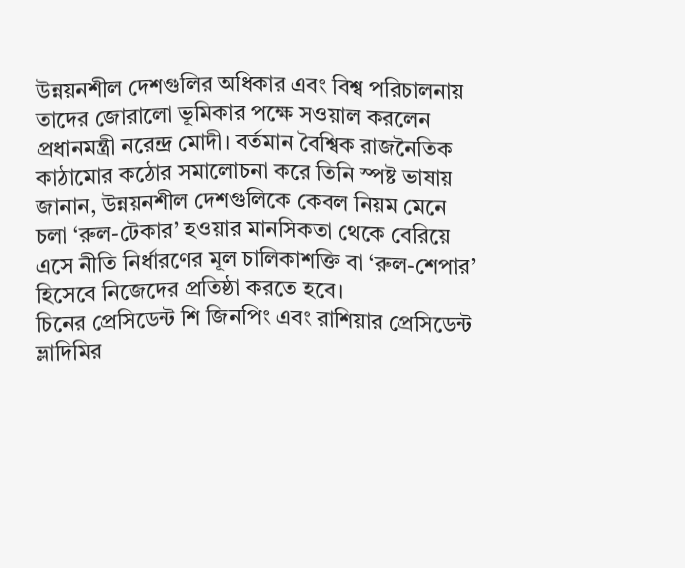উন্নয়নশীল দেশগুলির অধিকার এবং বিশ্ব পরিচালনায় তাদের জোরালো ভূমিকার পক্ষে সওয়াল করলেন প্রধানমন্ত্রী নরেন্দ্র মোদী। বর্তমান বৈশ্বিক রাজনৈতিক কাঠামোর কঠোর সমালোচনা করে তিনি স্পষ্ট ভাষায় জানান, উন্নয়নশীল দেশগুলিকে কেবল নিয়ম মেনে চলা ‘রুল-টেকার’ হওয়ার মানসিকতা থেকে বেরিয়ে এসে নীতি নির্ধারণের মূল চালিকাশক্তি বা ‘রুল-শেপার’ হিসেবে নিজেদের প্রতিষ্ঠা করতে হবে।
চিনের প্রেসিডেন্ট শি জিনপিং এবং রাশিয়ার প্রেসিডেন্ট ভ্লাদিমির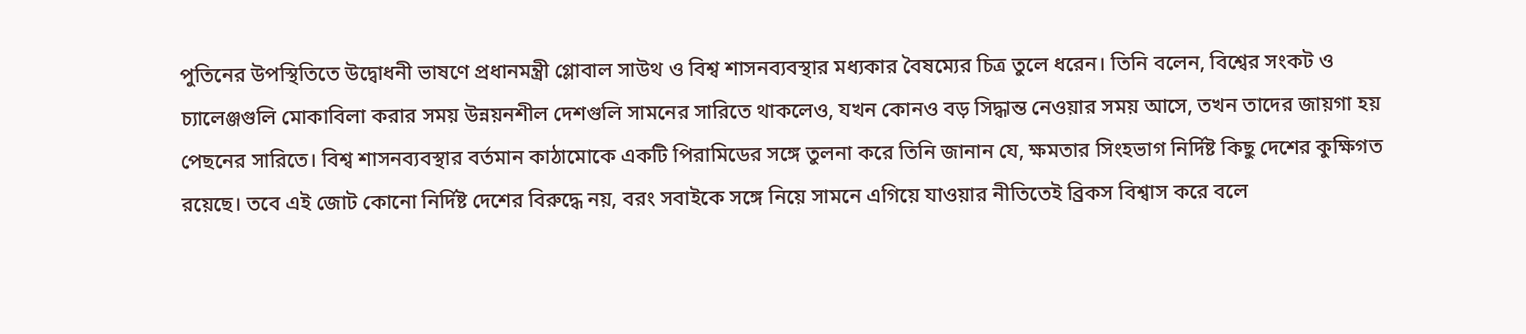পুতিনের উপস্থিতিতে উদ্বোধনী ভাষণে প্রধানমন্ত্রী গ্লোবাল সাউথ ও বিশ্ব শাসনব্যবস্থার মধ্যকার বৈষম্যের চিত্র তুলে ধরেন। তিনি বলেন, বিশ্বের সংকট ও চ্যালেঞ্জগুলি মোকাবিলা করার সময় উন্নয়নশীল দেশগুলি সামনের সারিতে থাকলেও, যখন কোনও বড় সিদ্ধান্ত নেওয়ার সময় আসে, তখন তাদের জায়গা হয় পেছনের সারিতে। বিশ্ব শাসনব্যবস্থার বর্তমান কাঠামোকে একটি পিরামিডের সঙ্গে তুলনা করে তিনি জানান যে, ক্ষমতার সিংহভাগ নির্দিষ্ট কিছু দেশের কুক্ষিগত রয়েছে। তবে এই জোট কোনো নির্দিষ্ট দেশের বিরুদ্ধে নয়, বরং সবাইকে সঙ্গে নিয়ে সামনে এগিয়ে যাওয়ার নীতিতেই ব্রিকস বিশ্বাস করে বলে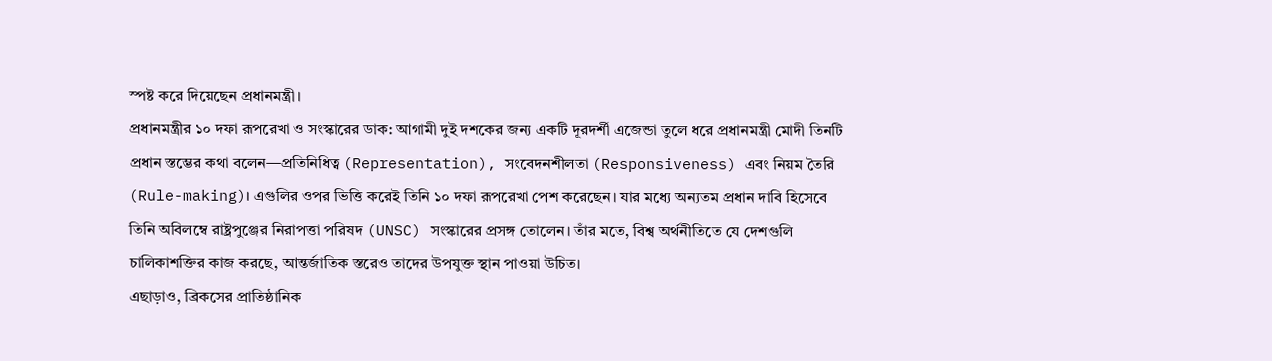স্পষ্ট করে দিয়েছেন প্রধানমন্ত্রী।
প্রধানমন্ত্রীর ১০ দফা রূপরেখা ও সংস্কারের ডাক: আগামী দুই দশকের জন্য একটি দূরদর্শী এজেন্ডা তুলে ধরে প্রধানমন্ত্রী মোদী তিনটি প্রধান স্তম্ভের কথা বলেন—প্রতিনিধিত্ব (Representation), সংবেদনশীলতা (Responsiveness) এবং নিয়ম তৈরি (Rule-making)। এগুলির ওপর ভিত্তি করেই তিনি ১০ দফা রূপরেখা পেশ করেছেন। যার মধ্যে অন্যতম প্রধান দাবি হিসেবে তিনি অবিলম্বে রাষ্ট্রপুঞ্জের নিরাপত্তা পরিষদ (UNSC) সংস্কারের প্রসঙ্গ তোলেন। তাঁর মতে, বিশ্ব অর্থনীতিতে যে দেশগুলি চালিকাশক্তির কাজ করছে, আন্তর্জাতিক স্তরেও তাদের উপযুক্ত স্থান পাওয়া উচিত।
এছাড়াও, ব্রিকসের প্রাতিষ্ঠানিক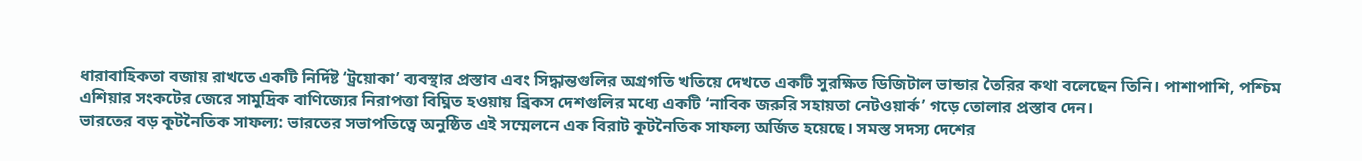ধারাবাহিকতা বজায় রাখতে একটি নির্দিষ্ট ‘ট্রয়োকা’ ব্যবস্থার প্রস্তাব এবং সিদ্ধান্তগুলির অগ্রগতি খতিয়ে দেখতে একটি সুরক্ষিত ডিজিটাল ভান্ডার তৈরির কথা বলেছেন তিনি। পাশাপাশি, পশ্চিম এশিয়ার সংকটের জেরে সামুদ্রিক বাণিজ্যের নিরাপত্তা বিঘ্নিত হওয়ায় ব্রিকস দেশগুলির মধ্যে একটি ‘নাবিক জরুরি সহায়তা নেটওয়ার্ক’ গড়ে তোলার প্রস্তাব দেন।
ভারতের বড় কূটনৈতিক সাফল্য: ভারতের সভাপতিত্বে অনুষ্ঠিত এই সম্মেলনে এক বিরাট কূটনৈতিক সাফল্য অর্জিত হয়েছে। সমস্ত সদস্য দেশের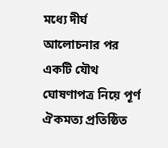মধ্যে দীর্ঘ আলোচনার পর একটি যৌথ ঘোষণাপত্র নিয়ে পূর্ণ ঐকমত্য প্রতিষ্ঠিত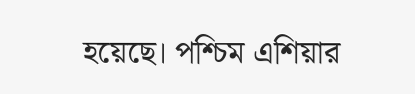হয়েছে। পশ্চিম এশিয়ার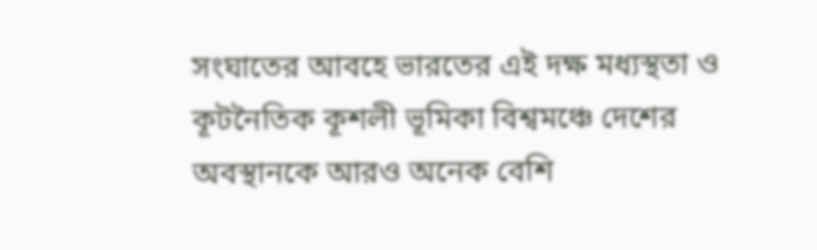সংঘাতের আবহে ভারতের এই দক্ষ মধ্যস্থতা ও কূটনৈতিক কূশলী ভূমিকা বিশ্বমঞ্চে দেশের অবস্থানকে আরও অনেক বেশি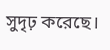সুদৃঢ় করেছে।